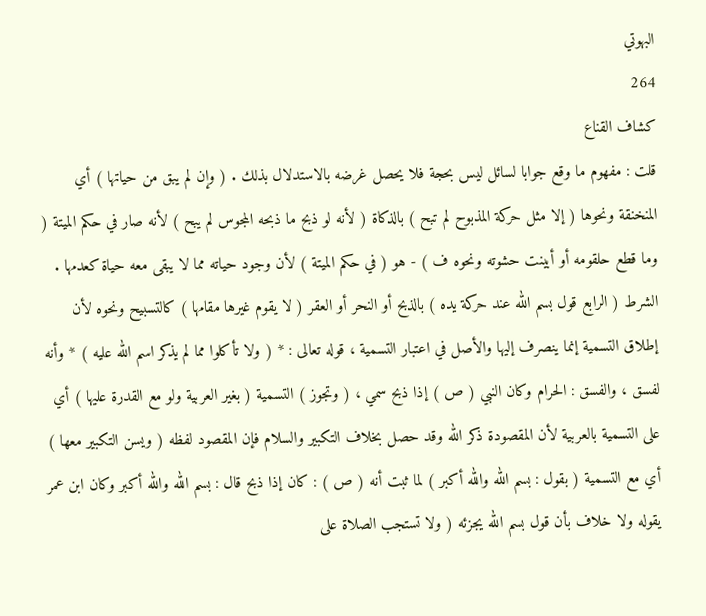البهوتي
264
كشاف القناع
قلت : مفهوم ما وقع جوابا لسائل ليس بحجة فلا يحصل غرضه بالاستدلال بذلك . ( وإن لم يبق من حياتها ) أي المنخنقة ونحوها ( إلا مثل حركة المذبوح لم تبح ) بالذكاة ( لأنه لو ذبح ما ذبحه المجوس لم يبح ) لأنه صار في حكم الميتة ( وما قطع حلقومه أو أبينت حشوته ونحوه ف ) - هو ( في حكم الميتة ) لأن وجود حياته مما لا يبقى معه حياة كعدمها . الشرط ( الرابع قول بسم الله عند حركة يده ) بالذبح أو النحر أو العقر ( لا يقوم غيرها مقامها ) كالتسبيح ونحوه لأن إطلاق التسمية إنما ينصرف إليها والأصل في اعتبار التسمية ، قوله تعالى : * ( ولا تأكلوا مما لم يذكر اسم الله عليه ) * وأنه لفسق ، والفسق : الحرام وكان النبي ( ص ) إذا ذبح سمي ، ( وتجوز ) التسمية ( بغير العربية ولو مع القدرة عليها ) أي على التسمية بالعربية لأن المقصودة ذكر الله وقد حصل بخلاف التكبير والسلام فإن المقصود لفظه ( ويسن التكبير معها ) أي مع التسمية ( بقول : بسم الله والله أكبر ) لما ثبت أنه ( ص ) : كان إذا ذبح قال : بسم الله والله أكبر وكان ابن عمر يقوله ولا خلاف بأن قول بسم الله يجزئه ( ولا تستجب الصلاة على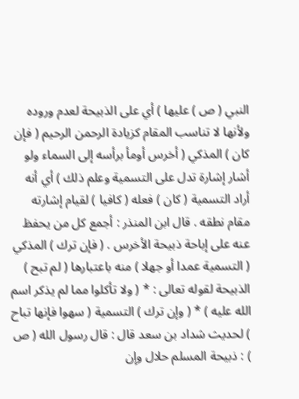النبي ( ص ) عليها ) أي على الذبيحة لعدم وروده ولأنها لا تناسب المقام كزيادة الرحمن الرحيم ( فإن كان ) المذكي ( أخرس أومأ برأسه إلى السماء ولو أشار إشارة تدل على التسمية وعلم ذلك ) أي أنه أراد التسمية ( كان ) فعله ( كافيا ) لقيام إشارته مقام نطقه . قال ابن المنذر : أجمع كل من يحفظ عنه على إباحة ذبيحة الأخرس . ( فإن ترك ) المذكي ( التسمية عمدا أو جهلا ) منه باعتبارها ( لم تبح ) الذبيحة لقوله تعالى : * ( ولا تأكلوا مما لم يذكر اسم الله عليه ) * ( وإن ترك ) التسمية ( سهوا فإنها تباح ) لحديث شداد بن سعد قال : قال رسول الله ( ص ) : ذبيحة المسلم حلال وإن